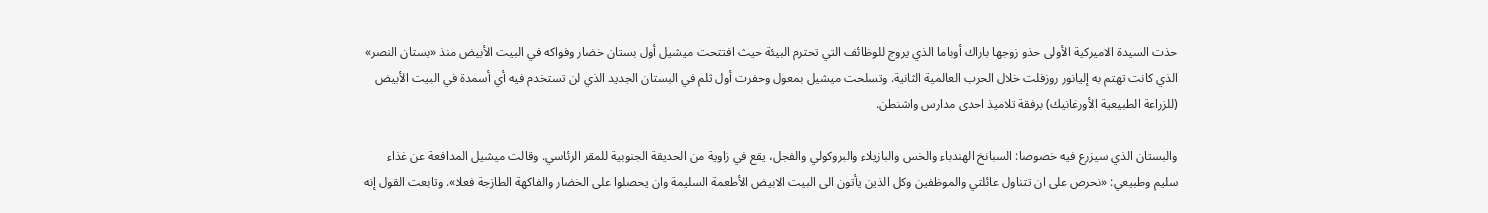حذت السيدة الاميركية الأولى حذو زوجها باراك أوباما الذي يروج للوظائف التي تحترم البيئة حيث افتتحت ميشيل أول بستان خضار وفواكه في البيت الأبيض منذ «بستان النصر» الذي كانت تهتم به إليانور روزفلت خلال الحرب العالمية الثانية. وتسلحت ميشيل بمعول وحفرت أول ثلم في البستان الجديد الذي لن تستخدم فيه أي أسمدة في البيت الأبيض (للزراعة الطبيعية الأورغانيك) برفقة تلاميذ احدى مدارس واشنطن.

والبستان الذي سيزرع فيه خصوصا: السبانخ الهندباء والخس والبازيلاء والبروكولي والفجل، يقع في زاوية من الحديقة الجنوبية للمقر الرئاسي. وقالت ميشيل المدافعة عن غذاء سليم وطبيعي: «نحرص على ان تتناول عائلتي والموظفين وكل الذين يأتون الى البيت الابيض الأطعمة السليمة وان يحصلوا على الخضار والفاكهة الطازجة فعلا». وتابعت القول إنه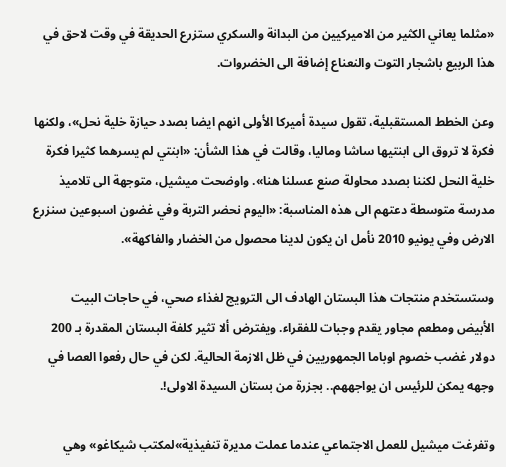«مثلما يعاني الكثير من الاميركيين من البدانة والسكري ستزرع الحديقة في وقت لاحق في هذا الربيع باشجار التوت والنعناع إضافة الى الخضروات.

وعن الخطط المستقبلية، تقول سيدة أميركا الأولى انهم ايضا بصدد حيازة خلية نحل»، ولكنها فكرة لا تروق الى ابنتيها ساشا وماليا، وقالت في هذا الشأن: «ابنتي لم يسرهما كثيرا فكرة خلية النحل لكننا بصدد محاولة صنع عسلنا هنا». واوضحت ميشيل، متوجهة الى تلاميذ مدرسة متوسطة دعتهم الى هذه المناسبة: «اليوم نحضر التربة وفي غضون اسبوعين سنزرع الارض وفي يونيو 2010 نأمل ان يكون لدينا محصول من الخضار والفاكهة».

وستستخدم منتجات هذا البستان الهادف الى الترويج لغذاء صحي، في حاجات البيت الأبيض ومطعم مجاور يقدم وجبات للفقراء. ويفترض ألا تثير كلفة البستان المقدرة بـ 200 دولار غضب خصوم اوباما الجمهوريين في ظل الازمة الحالية. لكن في حال رفعوا العصا في وجهه يمكن للرئيس ان يواجههم.. بجزرة من بستان السيدة الاولى!.

وتفرغت ميشيل للعمل الاجتماعي عندما عملت مديرة تنفيذية»لمكتب شيكاغو» وهي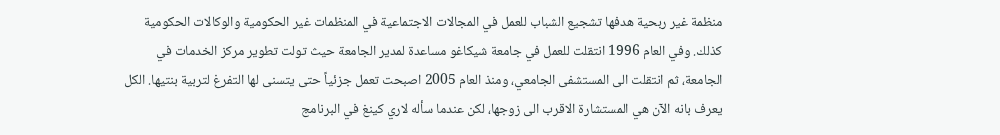منظمة غير ربحية هدفها تشجيع الشباب للعمل في المجالات الاجتماعية في المنظمات غير الحكومية والوكالات الحكومية كذلك. وفي العام 1996 انتقلت للعمل في جامعة شيكاغو مساعدة لمدير الجامعة حيث تولت تطوير مركز الخدمات في الجامعة، ثم انتقلت الى المستشفى الجامعي، ومنذ العام 2005 اصبحت تعمل جزئياً حتى يتسنى لها التفرغ لتربية بنتيها. الكل يعرف بانه الآن هي المستشارة الاقرب الى زوجها، لكن عندما سأله لاري كينغ في البرنامج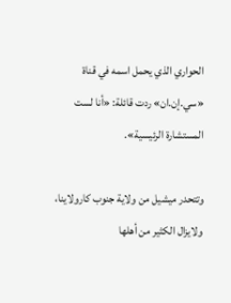الحواري الذي يحمل اسمه في قناة «سي.إن.ان» ردت قائلة: «أنا لست المستشارة الرئيسية».

وتتحدر ميشيل من ولاية جنوب كارولاينا، ولايزال الكثير من أهلها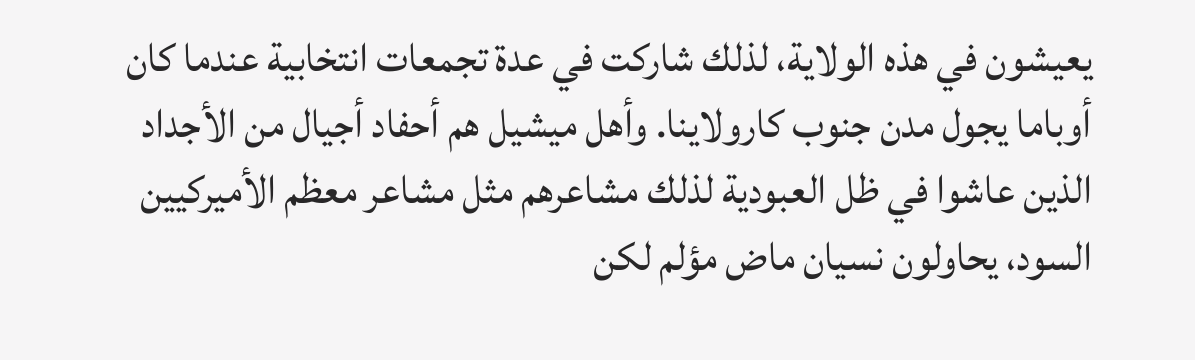يعيشون في هذه الولاية، لذلك شاركت في عدة تجمعات انتخابية عندما كان أوباما يجول مدن جنوب كارولاينا. وأهل ميشيل هم أحفاد أجيال من الأجداد الذين عاشوا في ظل العبودية لذلك مشاعرهم مثل مشاعر معظم الأميركيين السود، يحاولون نسيان ماض مؤلم لكن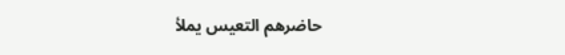حاضرهم التعيس يملأ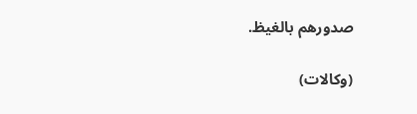صدورهم بالغيظ.

(وكالات)